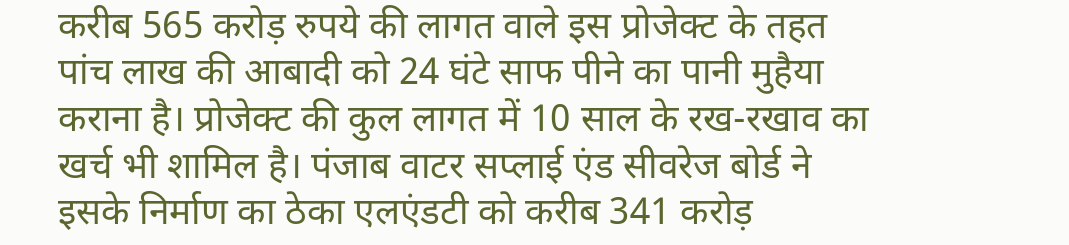करीब 565 करोड़ रुपये की लागत वाले इस प्रोजेक्ट के तहत पांच लाख की आबादी को 24 घंटे साफ पीने का पानी मुहैया कराना है। प्रोजेक्ट की कुल लागत में 10 साल के रख-रखाव का खर्च भी शामिल है। पंजाब वाटर सप्लाई एंड सीवरेज बोर्ड ने इसके निर्माण का ठेका एलएंडटी को करीब 341 करोड़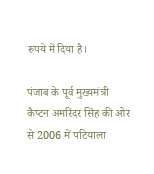रुपये में दिया है।

पंजाब के पूर्व मुख्यमंत्री कैप्टन अमरिंदर सिंह की ओर से 2006 में पटियाला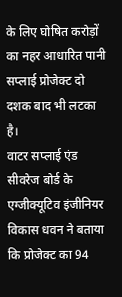के लिए घोषित करोड़ों का नहर आधारित पानी सप्लाई प्रोजेक्ट दो दशक बाद भी लटका है।
वाटर सप्लाई एंड सीवरेज बोर्ड के एग्जीक्यूटिव इंजीनियर विकास धवन ने बताया कि प्रोजेक्ट का 94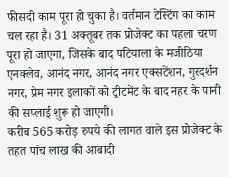फीसदी काम पूरा हो चुका है। वर्तमान टेस्टिंग का काम चल रहा है। 31 अक्तूबर तक प्रोजेक्ट का पहला चरण पूरा हो जाएगा, जिसके बाद पटियाला के मजीठिया एनक्लेव, आनंद नगर, आनंद नगर एक्सटेंशन, गुरदर्शन नगर, प्रेम नगर इलाकों को ट्रीटमेंट के बाद नहर के पानी की सप्लाई शुरू हो जाएगी।
करीब 565 करोड़ रुपये की लागत वाले इस प्रोजेक्ट के तहत पांच लाख की आबादी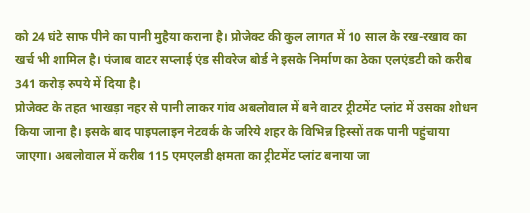को 24 घंटे साफ पीने का पानी मुहैया कराना है। प्रोजेक्ट की कुल लागत में 10 साल के रख-रखाव का खर्च भी शामिल है। पंजाब वाटर सप्लाई एंड सीवरेज बोर्ड ने इसके निर्माण का ठेका एलएंडटी को करीब 341 करोड़ रुपये में दिया है।
प्रोजेक्ट के तहत भाखड़ा नहर से पानी लाकर गांव अबलोवाल में बने वाटर ट्रीटमेंट प्लांट में उसका शोधन किया जाना है। इसके बाद पाइपलाइन नेटवर्क के जरिये शहर के विभिन्न हिस्सों तक पानी पहुंचाया जाएगा। अबलोवाल में करीब 115 एमएलडी क्षमता का ट्रीटमेंट प्लांट बनाया जा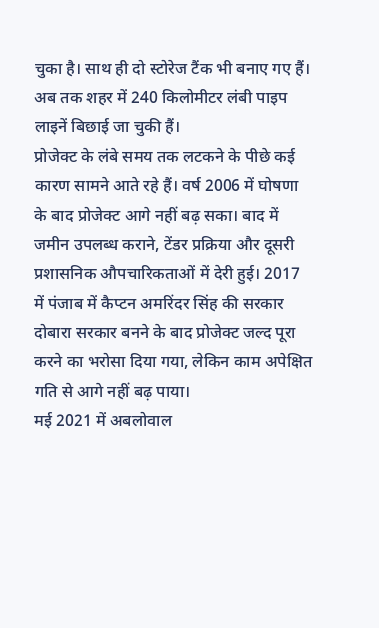चुका है। साथ ही दो स्टोरेज टैंक भी बनाए गए हैं। अब तक शहर में 240 किलोमीटर लंबी पाइप लाइनें बिछाई जा चुकी हैं।
प्रोजेक्ट के लंबे समय तक लटकने के पीछे कई कारण सामने आते रहे हैं। वर्ष 2006 में घोषणा के बाद प्रोजेक्ट आगे नहीं बढ़ सका। बाद में जमीन उपलब्ध कराने, टेंडर प्रक्रिया और दूसरी प्रशासनिक औपचारिकताओं में देरी हुई। 2017 में पंजाब में कैप्टन अमरिंदर सिंह की सरकार दोबारा सरकार बनने के बाद प्रोजेक्ट जल्द पूरा करने का भरोसा दिया गया, लेकिन काम अपेक्षित गति से आगे नहीं बढ़ पाया।
मई 2021 में अबलोवाल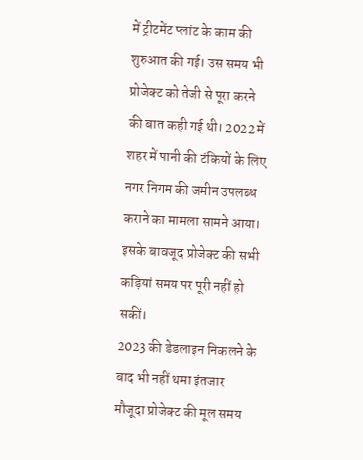में ट्रीटमेंट प्लांट के काम की शुरुआत की गई। उस समय भी प्रोजेक्ट को तेजी से पूरा करने की बात कही गई थी। 2022 में शहर में पानी की टंकियों के लिए नगर निगम की जमीन उपलब्ध कराने का मामला सामने आया। इसके बावजूद प्रोजेक्ट की सभी कड़ियां समय पर पूरी नहीं हो सकीं।
2023 की डेडलाइन निकलने के बाद भी नहीं थमा इंतजार
मौजूदा प्रोजेक्ट की मूल समय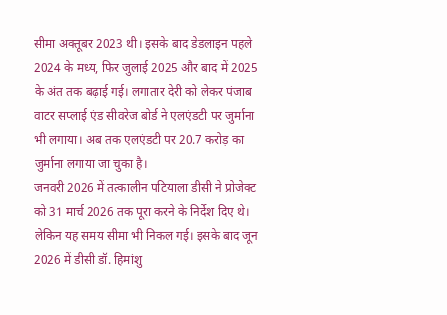सीमा अक्तूबर 2023 थी। इसके बाद डेडलाइन पहले 2024 के मध्य, फिर जुलाई 2025 और बाद में 2025 के अंत तक बढ़ाई गई। लगातार देरी को लेकर पंजाब वाटर सप्लाई एंड सीवरेज बोर्ड ने एलएंडटी पर जुर्माना भी लगाया। अब तक एलएंडटी पर 20.7 करोड़ का जुर्माना लगाया जा चुका है।
जनवरी 2026 में तत्कालीन पटियाला डीसी ने प्रोजेक्ट को 31 मार्च 2026 तक पूरा करने के निर्देश दिए थे। लेकिन यह समय सीमा भी निकल गई। इसके बाद जून 2026 में डीसी डॉ. हिमांशु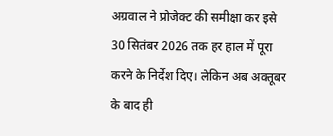अग्रवाल ने प्रोजेक्ट की समीक्षा कर इसे 30 सितंबर 2026 तक हर हाल में पूरा करने के निर्देश दिए। लेकिन अब अक्तूबर के बाद ही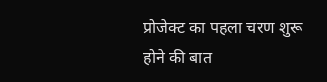प्रोजेक्ट का पहला चरण शुरू होने की बात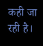कही जा रही है।